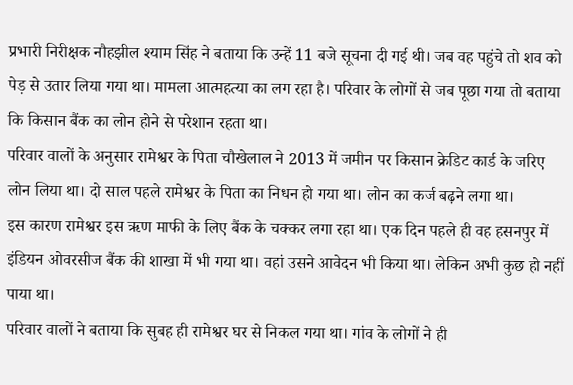प्रभारी निरीक्षक नौहझील श्याम सिंह ने बताया कि उन्हें 11 बजे सूचना दी गई थी। जब वह पहुंचे तो शव को पेड़ से उतार लिया गया था। मामला आत्महत्या का लग रहा है। परिवार के लोगों से जब पूछा गया तो बताया कि किसान बैंक का लोन होने से परेशान रहता था।
परिवार वालों के अनुसार रामेश्वर के पिता चौखेलाल ने 2013 में जमीन पर किसान क्रेडिट कार्ड के जरिए लोन लिया था। दो साल पहले रामेश्वर के पिता का निधन हो गया था। लोन का कर्ज बढ़ने लगा था।
इस कारण रामेश्वर इस ऋण माफी के लिए बैंक के चक्कर लगा रहा था। एक दिन पहले ही वह हसनपुर में इंडियन ओवरसीज बैंक की शाखा में भी गया था। वहां उसने आवेदन भी किया था। लेकिन अभी कुछ हो नहीं पाया था।
परिवार वालों ने बताया कि सुबह ही रामेश्वर घर से निकल गया था। गांव के लोगों ने ही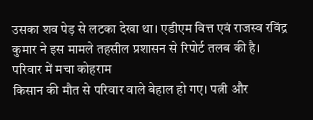उसका शव पेड़ से लटका देखा था। एडीएम वित्त एवं राजस्व रविंद्र कुमार ने इस मामले तहसील प्रशासन से रिपोर्ट तलब की है।
परिवार में मचा कोहराम
किसान की मौत से परिवार वाले बेहाल हो गए। पत्नी और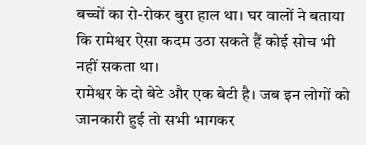बच्चों का रो-रोकर बुरा हाल था। घर वालों ने बताया कि रामेश्वर ऐसा कदम उठा सकते हैं कोई सोच भी नहीं सकता था।
रामेश्वर के दो बेटे और एक बेटी है। जब इन लोगों को जानकारी हुई तो सभी भागकर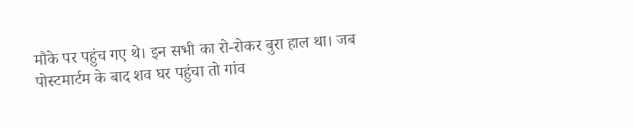मौके पर पहुंच गए थे। इन सभी का रो-रोकर बुरा हाल था। जब पोस्टमार्टम के बाद शव घर पहुंचा तो गांव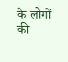के लोगों की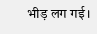भीड़ लग गई।